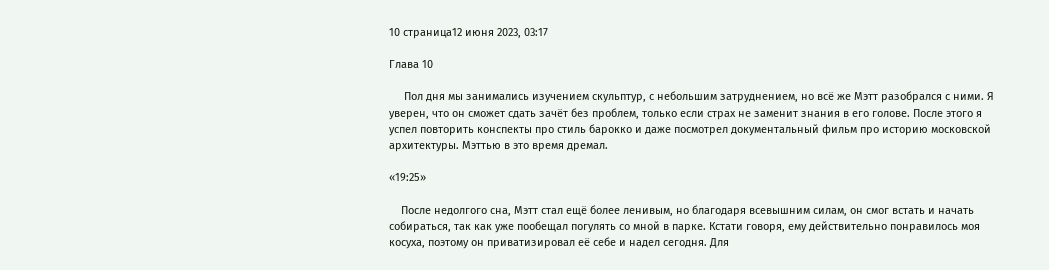10 страница12 июня 2023, 03:17

Глава 10

     Пол дня мы занимались изучением скульптур, с небольшим затруднением, но всё же Мэтт разобрался с ними. Я уверен, что он сможет сдать зачёт без проблем, только если страх не заменит знания в его голове. После этого я успел повторить конспекты про стиль барокко и даже посмотрел документальный фильм про историю московской архитектуры. Мэттью в это время дремал.

«19:25»

    После недолгого сна, Мэтт стал ещё более ленивым, но благодаря всевышним силам, он смог встать и начать собираться, так как уже пообещал погулять со мной в парке. Кстати говоря, ему действительно понравилось моя косуха, поэтому он приватизировал её себе и надел сегодня. Для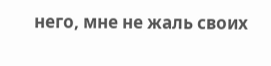него, мне не жаль своих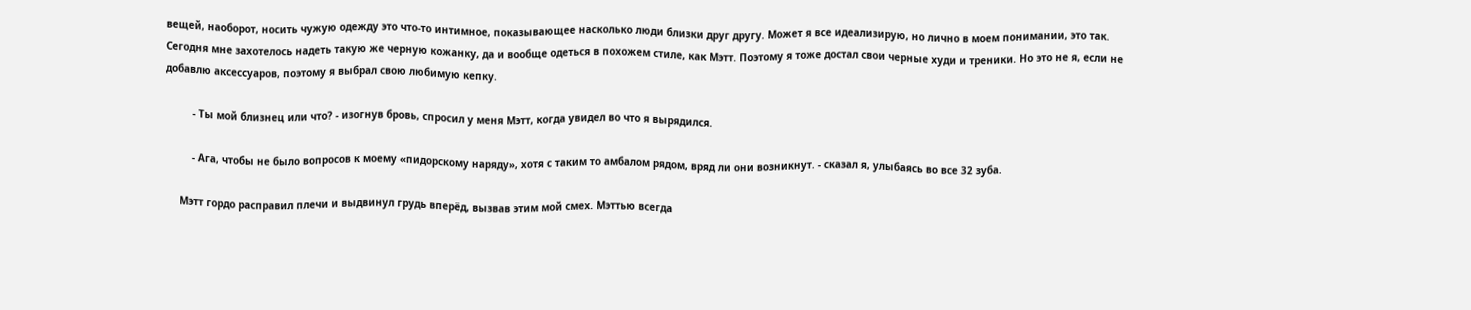вещей, наоборот, носить чужую одежду это что-то интимное, показывающее насколько люди близки друг другу. Может я все идеализирую, но лично в моем понимании, это так. Сегодня мне захотелось надеть такую же черную кожанку, да и вообще одеться в похожем стиле, как Мэтт. Поэтому я тоже достал свои черные худи и треники. Но это не я, если не добавлю аксессуаров, поэтому я выбрал свою любимую кепку.

         - Ты мой близнец или что? - изогнув бровь, спросил у меня Мэтт, когда увидел во что я вырядился.

         - Ага, чтобы не было вопросов к моему «пидорскому наряду», хотя с таким то амбалом рядом, вряд ли они возникнут. - сказал я, улыбаясь во все 32 зуба.

     Мэтт гордо расправил плечи и выдвинул грудь вперёд, вызвав этим мой смех. Мэттью всегда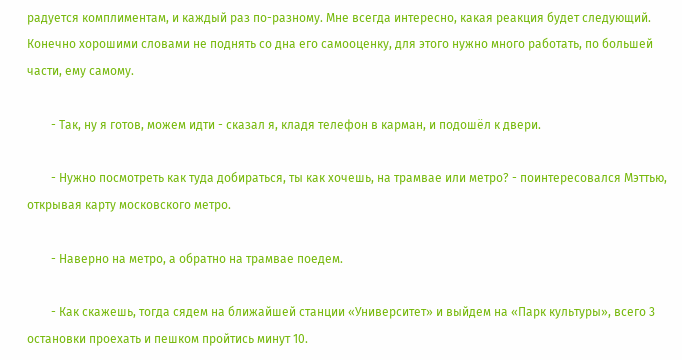радуется комплиментам, и каждый раз по-разному. Мне всегда интересно, какая реакция будет следующий. Конечно хорошими словами не поднять со дна его самооценку, для этого нужно много работать, по большей части, ему самому.

        - Так, ну я готов, можем идти - сказал я, кладя телефон в карман, и подошёл к двери.

        - Нужно посмотреть как туда добираться, ты как хочешь, на трамвае или метро? - поинтересовался Мэттью, открывая карту московского метро.

        - Наверно на метро, а обратно на трамвае поедем.

        - Как скажешь, тогда сядем на ближайшей станции «Университет» и выйдем на «Парк культуры», всего 3 остановки проехать и пешком пройтись минут 10.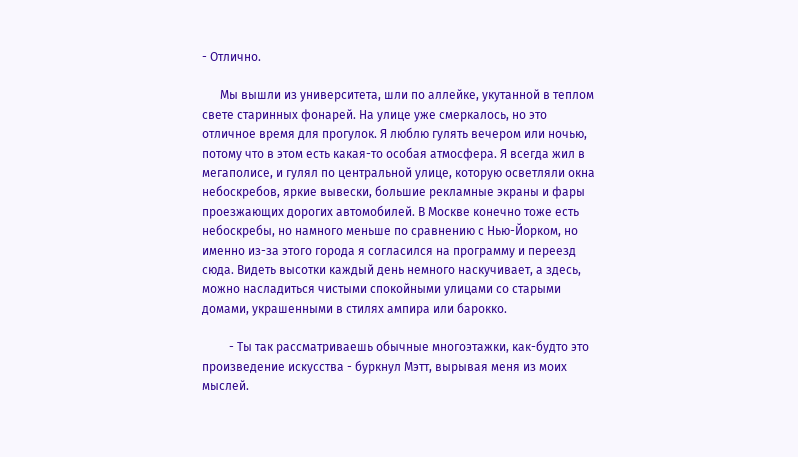- Отлично.

      Мы вышли из университета, шли по аллейке, укутанной в теплом свете старинных фонарей. На улице уже смеркалось, но это отличное время для прогулок. Я люблю гулять вечером или ночью, потому что в этом есть какая-то особая атмосфера. Я всегда жил в мегаполисе, и гулял по центральной улице, которую осветляли окна небоскребов, яркие вывески, большие рекламные экраны и фары проезжающих дорогих автомобилей. В Москве конечно тоже есть небоскребы, но намного меньше по сравнению с Нью-Йорком, но именно из-за этого города я согласился на программу и переезд сюда. Видеть высотки каждый день немного наскучивает, а здесь, можно насладиться чистыми спокойными улицами со старыми домами, украшенными в стилях ампира или барокко.

         - Ты так рассматриваешь обычные многоэтажки, как-будто это произведение искусства - буркнул Мэтт, вырывая меня из моих мыслей.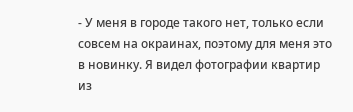- У меня в городе такого нет, только если совсем на окраинах, поэтому для меня это в новинку. Я видел фотографии квартир из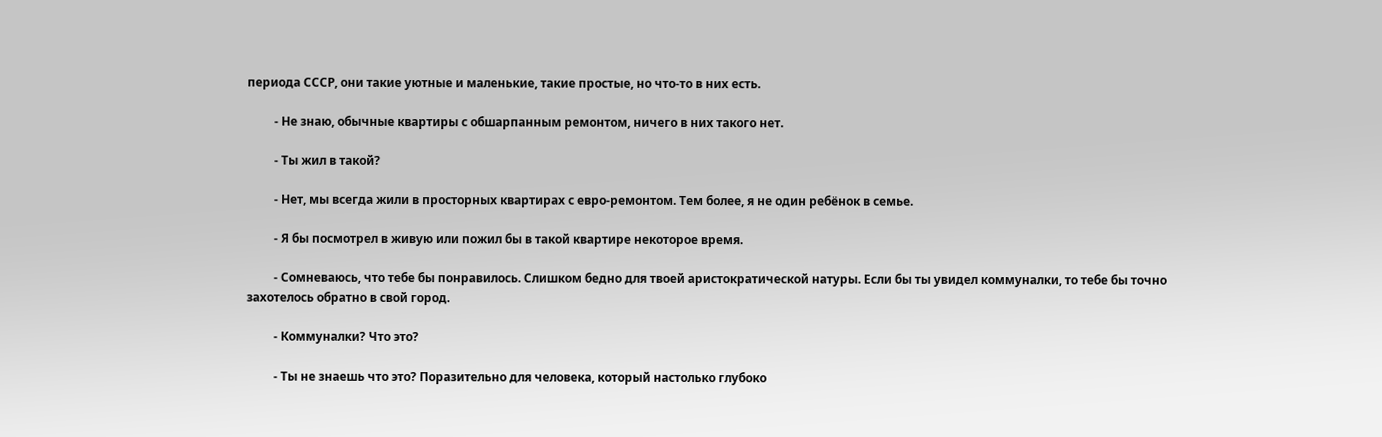периода СССР, они такие уютные и маленькие, такие простые, но что-то в них есть.

         - Не знаю, обычные квартиры с обшарпанным ремонтом, ничего в них такого нет.

         - Ты жил в такой?

         - Нет, мы всегда жили в просторных квартирах с евро-ремонтом. Тем более, я не один ребёнок в семье.

         - Я бы посмотрел в живую или пожил бы в такой квартире некоторое время.

         - Сомневаюсь, что тебе бы понравилось. Слишком бедно для твоей аристократической натуры. Если бы ты увидел коммуналки, то тебе бы точно захотелось обратно в свой город.

         - Коммуналки? Что это?

         - Ты не знаешь что это? Поразительно для человека, который настолько глубоко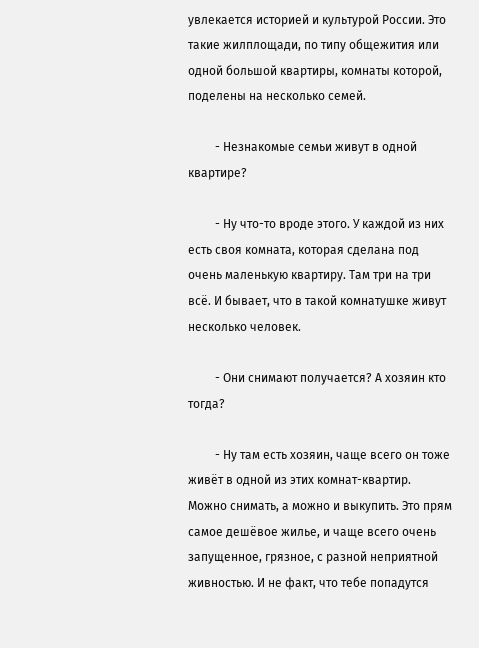увлекается историей и культурой России. Это такие жилплощади, по типу общежития или одной большой квартиры, комнаты которой, поделены на несколько семей.

         - Незнакомые семьи живут в одной квартире?

         - Ну что-то вроде этого. У каждой из них есть своя комната, которая сделана под очень маленькую квартиру. Там три на три всё. И бывает, что в такой комнатушке живут несколько человек.

         - Они снимают получается? А хозяин кто тогда?

         - Ну там есть хозяин, чаще всего он тоже живёт в одной из этих комнат-квартир. Можно снимать, а можно и выкупить. Это прям самое дешёвое жилье, и чаще всего очень запущенное, грязное, с разной неприятной живностью. И не факт, что тебе попадутся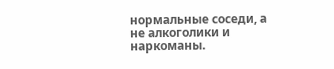нормальные соседи, а не алкоголики и наркоманы.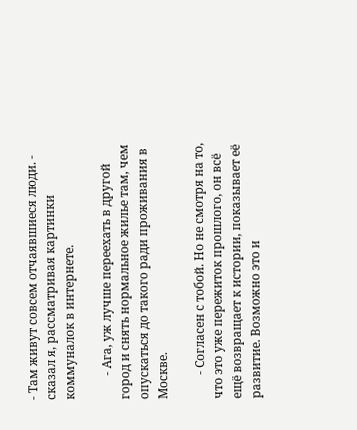- Там живут совсем отчаявшиеся люди. - сказал я, рассматривая картинки коммуналок в интернете.

        - Ага, уж лучше переехать в другой город и снять нормальное жилье там, чем опускаться до такого ради проживания в Москве.

        - Согласен с тобой. Но не смотря на то, что это уже пережиток прошлого, он всё ещё возвращает к истории, показывает её развитие. Возможно это и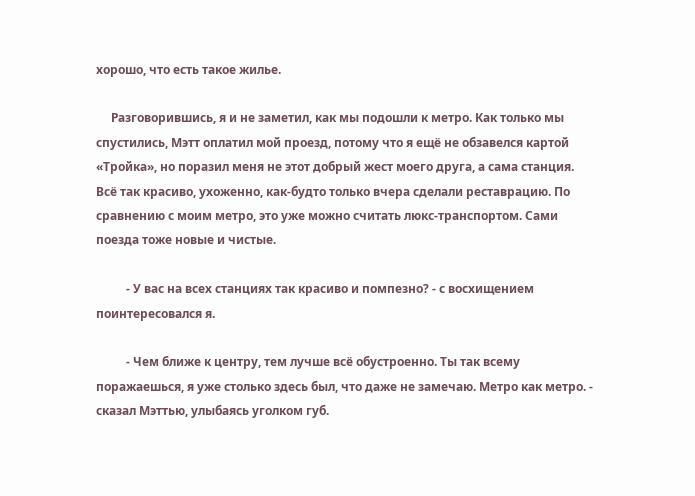хорошо, что есть такое жилье.

     Разговорившись, я и не заметил, как мы подошли к метро. Как только мы спустились, Мэтт оплатил мой проезд, потому что я ещё не обзавелся картой «Тройка», но поразил меня не этот добрый жест моего друга, а сама станция. Всё так красиво, ухоженно, как-будто только вчера сделали реставрацию. По сравнению с моим метро, это уже можно считать люкс-транспортом. Сами поезда тоже новые и чистые.

          - У вас на всех станциях так красиво и помпезно? - с восхищением поинтересовался я.

          - Чем ближе к центру, тем лучше всё обустроенно. Ты так всему поражаешься, я уже столько здесь был, что даже не замечаю. Метро как метро. - сказал Мэттью, улыбаясь уголком губ.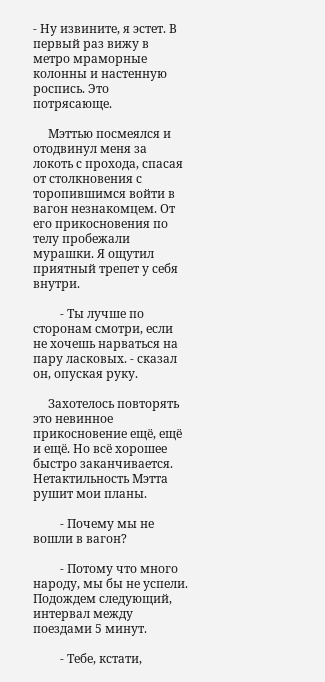- Ну извините, я эстет. В первый раз вижу в метро мраморные колонны и настенную роспись. Это потрясающе.

     Мэттью посмеялся и отодвинул меня за локоть с прохода, спасая от столкновения с торопившимся войти в вагон незнакомцем. От его прикосновения по телу пробежали мурашки. Я ощутил приятный трепет у себя внутри.

         - Ты лучше по сторонам смотри, если не хочешь нарваться на пару ласковых. - сказал он, опуская руку.

     Захотелось повторять это невинное прикосновение ещё, ещё и ещё. Но всё хорошее быстро заканчивается. Нетактильность Мэтта рушит мои планы.

         - Почему мы не вошли в вагон?

         - Потому что много народу, мы бы не успели. Подождем следующий, интервал между поездами 5 минут.

         - Тебе, кстати,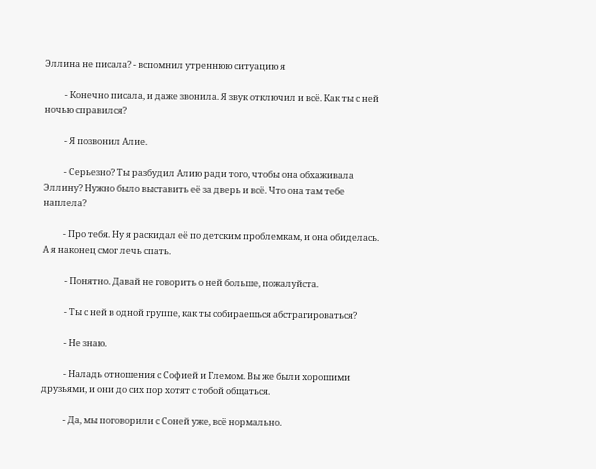Эллина не писала? - вспомнил утреннюю ситуацию я

          - Конечно писала, и даже звонила. Я звук отключил и всё. Как ты с ней ночью справился?

          - Я позвонил Алие.

          - Серьезно? Ты разбудил Алию ради того, чтобы она обхаживала Эллину? Нужно было выставить её за дверь и всё. Что она там тебе наплела?

          - Про тебя. Ну я раскидал её по детским проблемкам, и она обиделась. А я наконец смог лечь спать.

           - Понятно. Давай не говорить о ней больше, пожалуйста.

           - Ты с ней в одной группе, как ты собираешься абстрагироваться?

           - Не знаю.

           - Наладь отношения с Софией и Глемом. Вы же были хорошими друзьями, и они до сих пор хотят с тобой общаться.

           - Да, мы поговорили с Соней уже, всё нормально.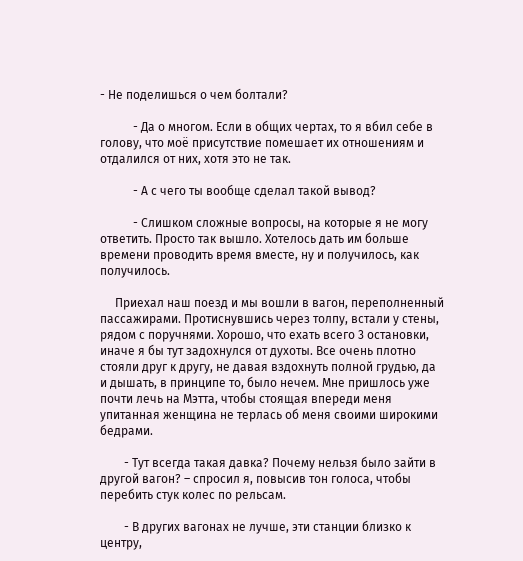- Не поделишься о чем болтали?

           - Да о многом. Если в общих чертах, то я вбил себе в голову, что моё присутствие помешает их отношениям и отдалился от них, хотя это не так.

           - А с чего ты вообще сделал такой вывод?

           - Слишком сложные вопросы, на которые я не могу ответить. Просто так вышло. Хотелось дать им больше времени проводить время вместе, ну и получилось, как получилось.

     Приехал наш поезд и мы вошли в вагон, переполненный пассажирами. Протиснувшись через толпу, встали у стены, рядом с поручнями. Хорошо, что ехать всего 3 остановки, иначе я бы тут задохнулся от духоты. Все очень плотно стояли друг к другу, не давая вздохнуть полной грудью, да и дышать, в принципе то, было нечем. Мне пришлось уже почти лечь на Мэтта, чтобы стоящая впереди меня упитанная женщина не терлась об меня своими широкими бедрами.

        - Тут всегда такая давка? Почему нельзя было зайти в другой вагон? – спросил я, повысив тон голоса, чтобы перебить стук колес по рельсам.

        - В других вагонах не лучше, эти станции близко к центру,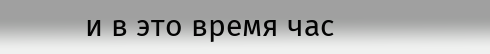и в это время час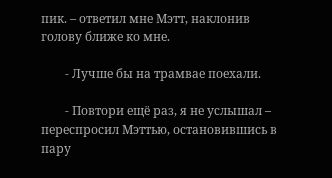пик. – ответил мне Мэтт, наклонив голову ближе ко мне.

        - Лучше бы на трамвае поехали.

        - Повтори ещё раз, я не услышал – переспросил Мэттью, остановившись в пару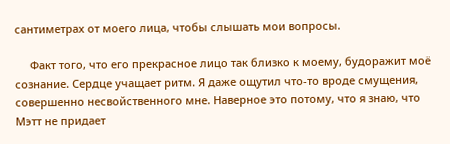сантиметрах от моего лица, чтобы слышать мои вопросы.

     Факт того, что его прекрасное лицо так близко к моему, будоражит моё сознание. Сердце учащает ритм. Я даже ощутил что-то вроде смущения, совершенно несвойственного мне. Наверное это потому, что я знаю, что Мэтт не придает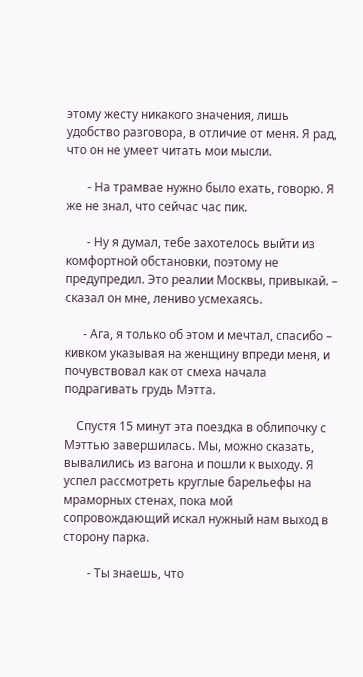этому жесту никакого значения, лишь удобство разговора, в отличие от меня. Я рад, что он не умеет читать мои мысли.

       - На трамвае нужно было ехать, говорю. Я же не знал, что сейчас час пик.

       - Ну я думал, тебе захотелось выйти из комфортной обстановки, поэтому не предупредил. Это реалии Москвы, привыкай. – сказал он мне, лениво усмехаясь.

      - Ага, я только об этом и мечтал, спасибо – кивком указывая на женщину впреди меня, и почувствовал как от смеха начала подрагивать грудь Мэтта.

    Спустя 15 минут эта поездка в облипочку с Мэттью завершилась. Мы, можно сказать, вывалились из вагона и пошли к выходу. Я успел рассмотреть круглые барельефы на мраморных стенах, пока мой сопровождающий искал нужный нам выход в сторону парка.

        - Ты знаешь, что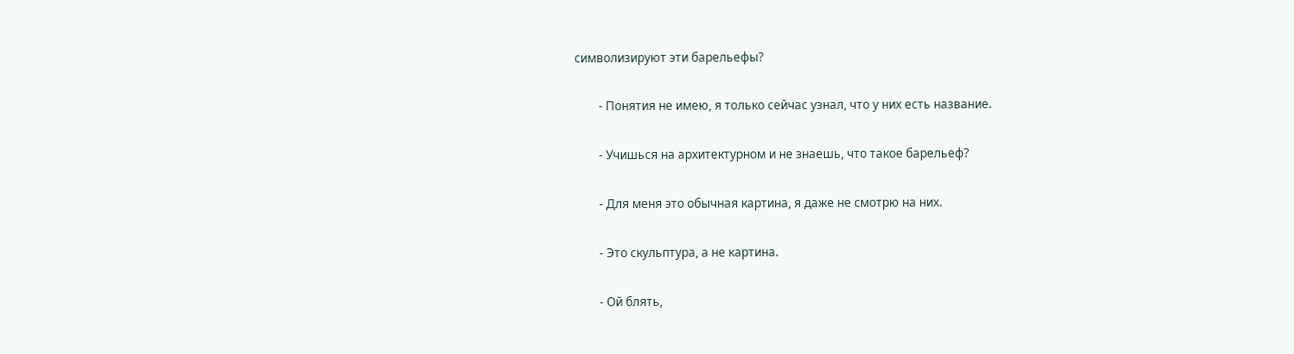символизируют эти барельефы?

        - Понятия не имею, я только сейчас узнал, что у них есть название.

        - Учишься на архитектурном и не знаешь, что такое барельеф?

        - Для меня это обычная картина, я даже не смотрю на них.

        - Это скульптура, а не картина.

        - Ой блять,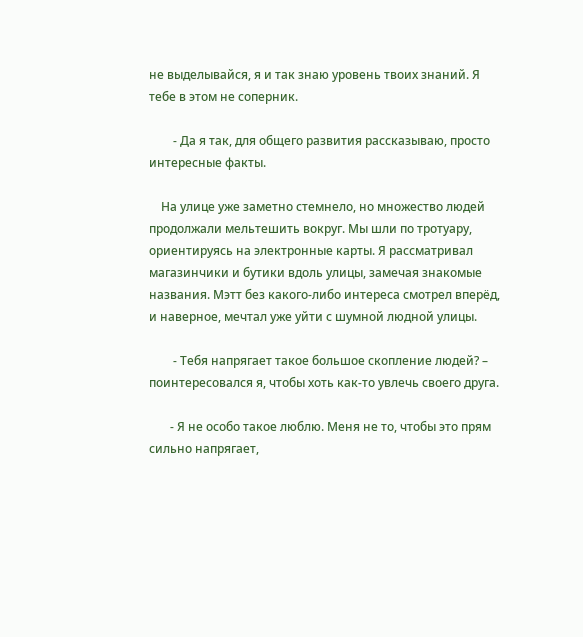не выделывайся, я и так знаю уровень твоих знаний. Я тебе в этом не соперник.

        - Да я так, для общего развития рассказываю, просто интересные факты.

    На улице уже заметно стемнело, но множество людей продолжали мельтешить вокруг. Мы шли по тротуару, ориентируясь на электронные карты. Я рассматривал магазинчики и бутики вдоль улицы, замечая знакомые названия. Мэтт без какого-либо интереса смотрел вперёд, и наверное, мечтал уже уйти с шумной людной улицы.

        - Тебя напрягает такое большое скопление людей? – поинтересовался я, чтобы хоть как-то увлечь своего друга.

       - Я не особо такое люблю. Меня не то, чтобы это прям сильно напрягает,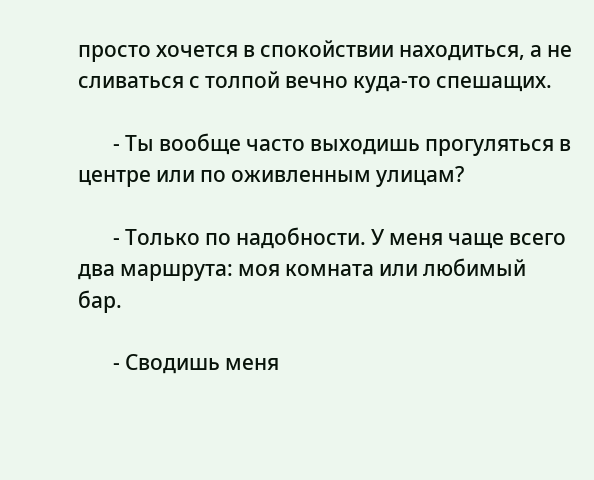просто хочется в спокойствии находиться, а не сливаться с толпой вечно куда-то спешащих.

       - Ты вообще часто выходишь прогуляться в центре или по оживленным улицам?

       - Только по надобности. У меня чаще всего два маршрута: моя комната или любимый бар.

       - Сводишь меня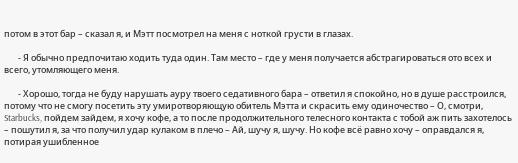потом в этот бар – сказал я, и Мэтт посмотрел на меня с ноткой грусти в глазах.

       - Я обычно предпочитаю ходить туда один. Там место – где у меня получается абстрагироваться ото всех и всего, утомляющего меня.

       - Хорошо, тогда не буду нарушать ауру твоего седативного бара – ответил я спокойно, но в душе расстроился, потому что не смогу посетить эту умиротворяющую обитель Мэтта и скрасить ему одиночество – О, смотри, Starbucks, пойдем зайдем, я хочу кофе, а то после продолжительного телесного контакта с тобой аж пить захотелось – пошутил я, за что получил удар кулаком в плечо – Ай, шучу я, шучу. Но кофе всё равно хочу – оправдался я, потирая ушибленное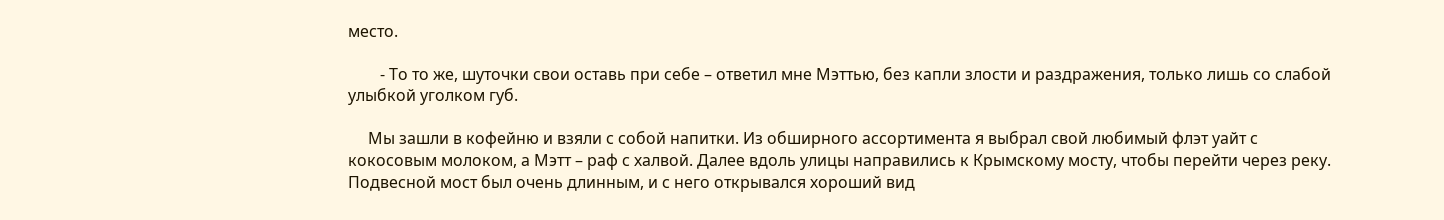место.

        - То то же, шуточки свои оставь при себе – ответил мне Мэттью, без капли злости и раздражения, только лишь со слабой улыбкой уголком губ.

     Мы зашли в кофейню и взяли с собой напитки. Из обширного ассортимента я выбрал свой любимый флэт уайт с кокосовым молоком, а Мэтт – раф с халвой. Далее вдоль улицы направились к Крымскому мосту, чтобы перейти через реку. Подвесной мост был очень длинным, и с него открывался хороший вид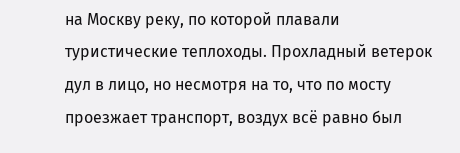на Москву реку, по которой плавали туристические теплоходы. Прохладный ветерок дул в лицо, но несмотря на то, что по мосту проезжает транспорт, воздух всё равно был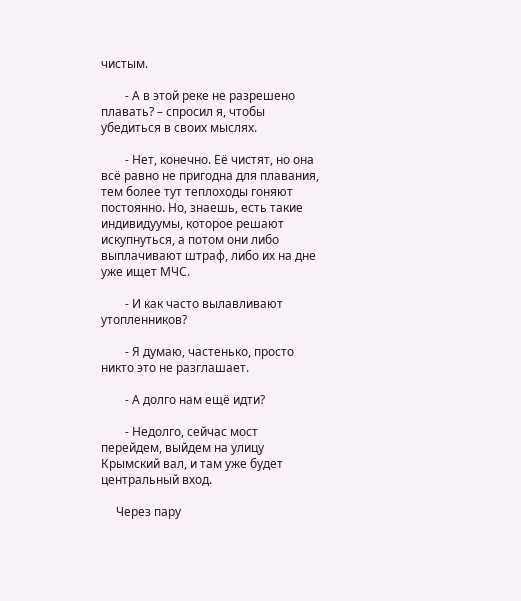чистым.

        - А в этой реке не разрешено плавать? – спросил я, чтобы убедиться в своих мыслях.

        - Нет, конечно. Её чистят, но она всё равно не пригодна для плавания, тем более тут теплоходы гоняют постоянно. Но, знаешь, есть такие индивидуумы, которое решают искупнуться, а потом они либо выплачивают штраф, либо их на дне уже ищет МЧС.

        - И как часто вылавливают утопленников?

        - Я думаю, частенько, просто никто это не разглашает.

        - А долго нам ещё идти?

        - Недолго, сейчас мост перейдем, выйдем на улицу Крымский вал, и там уже будет центральный вход.

     Через пару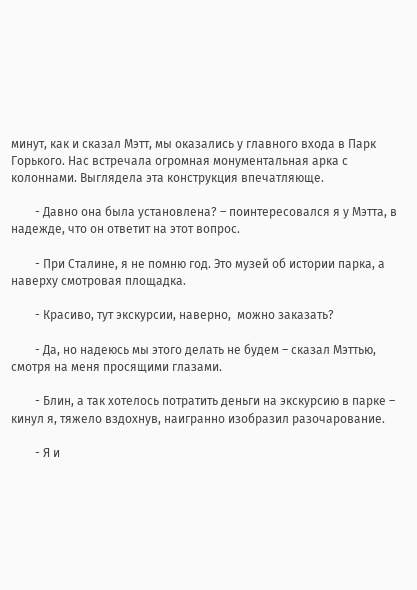минут, как и сказал Мэтт, мы оказались у главного входа в Парк Горького. Нас встречала огромная монументальная арка с колоннами. Выглядела эта конструкция впечатляюще.

        - Давно она была установлена? – поинтересовался я у Мэтта, в надежде, что он ответит на этот вопрос.

        - При Сталине, я не помню год. Это музей об истории парка, а наверху смотровая площадка.

        - Красиво, тут экскурсии, наверно,  можно заказать?

        - Да, но надеюсь мы этого делать не будем – сказал Мэттью, смотря на меня просящими глазами.

        - Блин, а так хотелось потратить деньги на экскурсию в парке – кинул я, тяжело вздохнув, наигранно изобразил разочарование.

        - Я и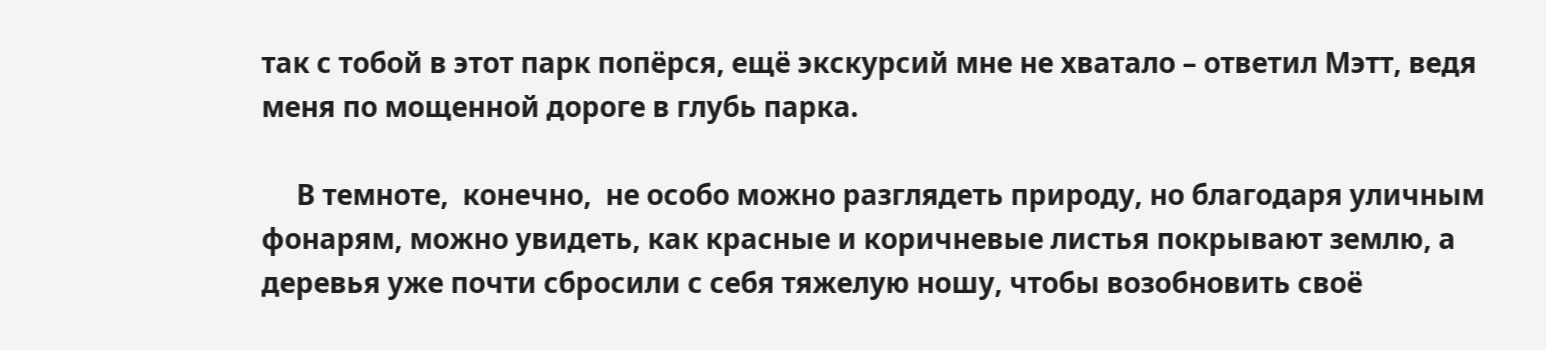так с тобой в этот парк попёрся, ещё экскурсий мне не хватало – ответил Мэтт, ведя меня по мощенной дороге в глубь парка.

     В темноте,  конечно,  не особо можно разглядеть природу, но благодаря уличным фонарям, можно увидеть, как красные и коричневые листья покрывают землю, а деревья уже почти сбросили с себя тяжелую ношу, чтобы возобновить своё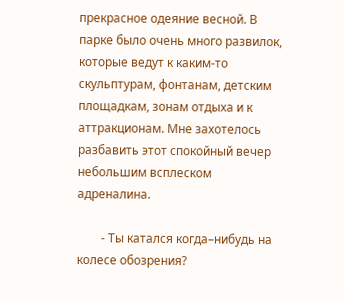прекрасное одеяние весной. В парке было очень много развилок, которые ведут к каким-то скульптурам, фонтанам, детским площадкам, зонам отдыха и к аттракционам. Мне захотелось разбавить этот спокойный вечер небольшим всплеском адреналина.

        - Ты катался когда–нибудь на колесе обозрения?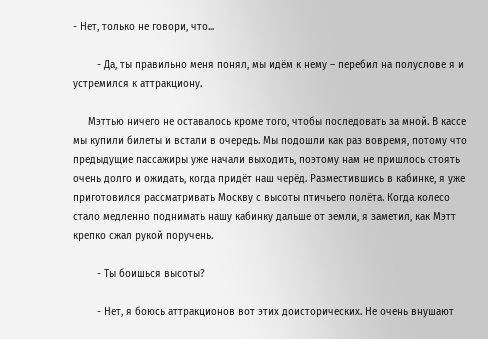- Нет, только не говори, что...

        - Да, ты правильно меня понял, мы идём к нему – перебил на полуслове я и устремился к аттракциону.

     Мэттью ничего не оставалось кроме того, чтобы последовать за мной. В кассе мы купили билеты и встали в очередь. Мы подошли как раз вовремя, потому что предыдущие пассажиры уже начали выходить, поэтому нам не пришлось стоять очень долго и ожидать, когда придёт наш черёд. Разместившись в кабинке, я уже приготовился рассматривать Москву с высоты птичьего полёта. Когда колесо стало медленно поднимать нашу кабинку дальше от земли, я заметил, как Мэтт крепко сжал рукой поручень.

        - Ты боишься высоты?

        - Нет, я боюсь аттракционов вот этих доисторических. Не очень внушают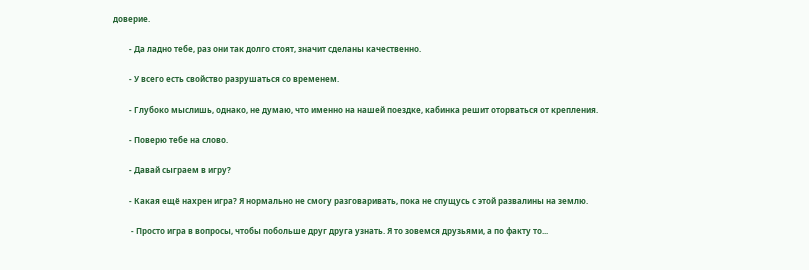доверие.

        - Да ладно тебе, раз они так долго стоят, значит сделаны качественно.

        - У всего есть свойство разрушаться со временем.

        - Глубоко мыслишь, однако, не думаю, что именно на нашей поездке, кабинка решит оторваться от крепления.

        - Поверю тебе на слово.

        - Давай сыграем в игру?

        - Какая ещё нахрен игра? Я нормально не смогу разговаривать, пока не спущусь с этой развалины на землю.

         - Просто игра в вопросы, чтобы побольше друг друга узнать. Я то зовемся друзьями, а по факту то...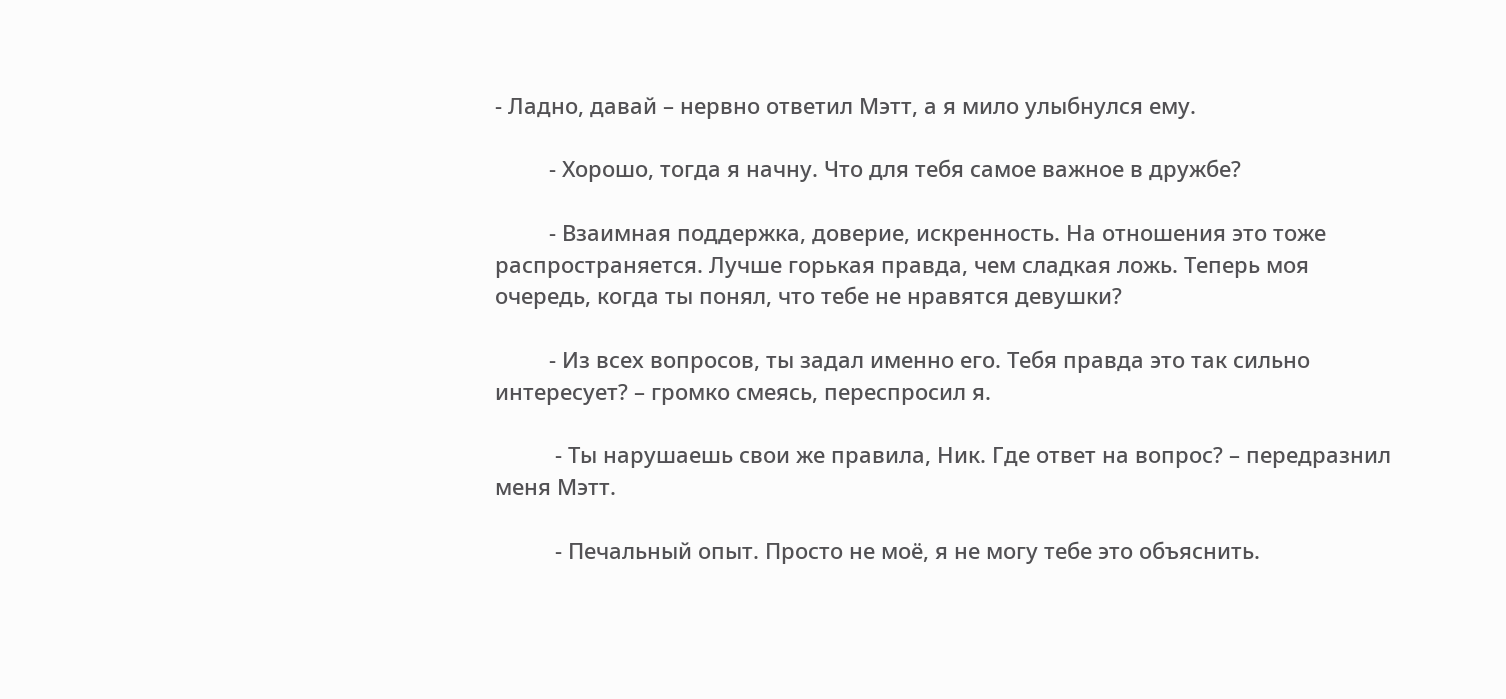- Ладно, давай – нервно ответил Мэтт, а я мило улыбнулся ему.

         - Хорошо, тогда я начну. Что для тебя самое важное в дружбе?

         - Взаимная поддержка, доверие, искренность. На отношения это тоже распространяется. Лучше горькая правда, чем сладкая ложь. Теперь моя очередь, когда ты понял, что тебе не нравятся девушки?

         - Из всех вопросов, ты задал именно его. Тебя правда это так сильно интересует? – громко смеясь, переспросил я.

          - Ты нарушаешь свои же правила, Ник. Где ответ на вопрос? – передразнил меня Мэтт.

          - Печальный опыт. Просто не моё, я не могу тебе это объяснить.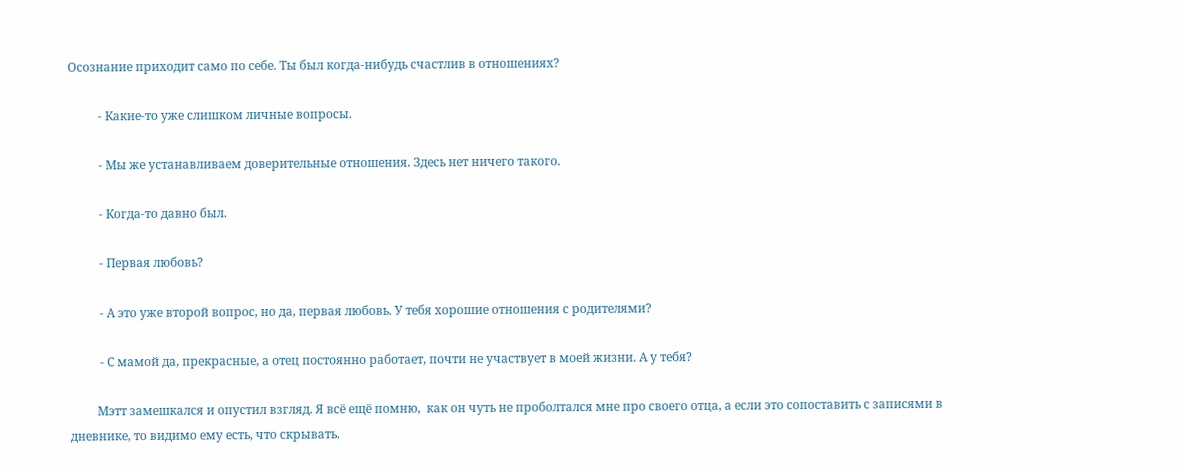Осознание приходит само по себе. Ты был когда-нибудь счастлив в отношениях?

          - Какие-то уже слишком личные вопросы.

          - Мы же устанавливаем доверительные отношения. Здесь нет ничего такого.

          - Когда-то давно был.

          - Первая любовь?

          - А это уже второй вопрос, но да, первая любовь. У тебя хорошие отношения с родителями?

          - С мамой да, прекрасные, а отец постоянно работает, почти не участвует в моей жизни. А у тебя?

         Мэтт замешкался и опустил взгляд. Я всё ещё помню,  как он чуть не проболтался мне про своего отца, а если это сопоставить с записями в дневнике, то видимо ему есть, что скрывать.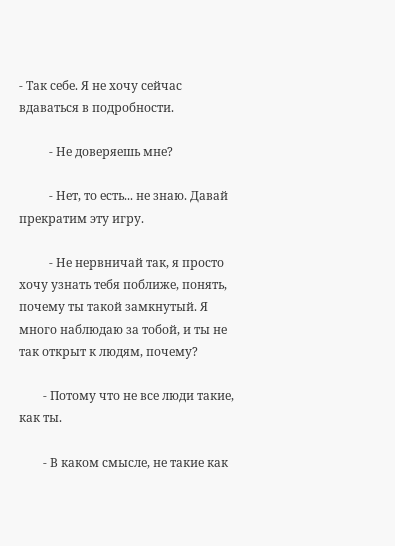- Так себе. Я не хочу сейчас вдаваться в подробности.

          - Не доверяешь мне?

          - Нет, то есть... не знаю. Давай прекратим эту игру.

          - Не нервничай так, я просто хочу узнать тебя поближе, понять, почему ты такой замкнутый. Я много наблюдаю за тобой, и ты не так открыт к людям, почему?

        - Потому что не все люди такие, как ты.

        - В каком смысле, не такие как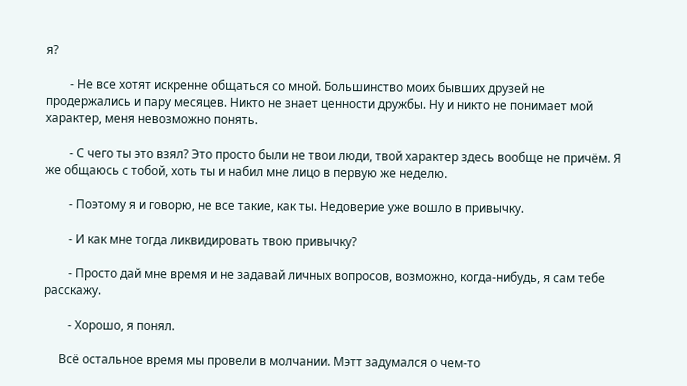я?

        - Не все хотят искренне общаться со мной. Большинство моих бывших друзей не продержались и пару месяцев. Никто не знает ценности дружбы. Ну и никто не понимает мой характер, меня невозможно понять.

        - С чего ты это взял? Это просто были не твои люди, твой характер здесь вообще не причём. Я же общаюсь с тобой, хоть ты и набил мне лицо в первую же неделю.

        - Поэтому я и говорю, не все такие, как ты. Недоверие уже вошло в привычку.

        - И как мне тогда ликвидировать твою привычку?

        - Просто дай мне время и не задавай личных вопросов, возможно, когда-нибудь, я сам тебе расскажу.

        - Хорошо, я понял.

     Всё остальное время мы провели в молчании. Мэтт задумался о чем-то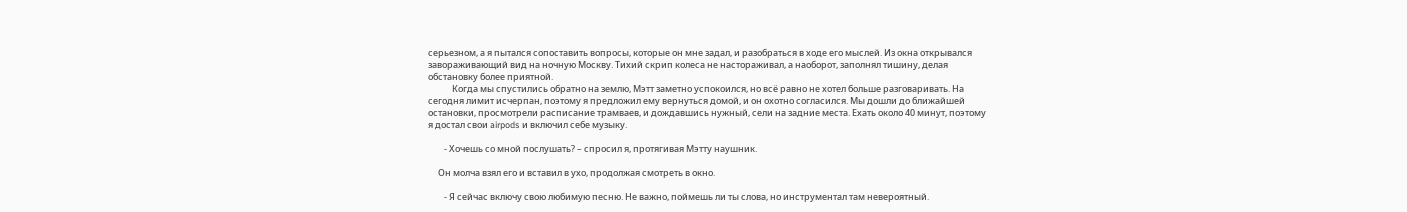серьезном, а я пытался сопоставить вопросы, которые он мне задал, и разобраться в ходе его мыслей. Из окна открывался завораживающий вид на ночную Москву. Тихий скрип колеса не настораживал, а наоборот, заполнял тишину, делая обстановку более приятной.
            Когда мы спустились обратно на землю, Мэтт заметно успокоился, но всё равно не хотел больше разговаривать. На сегодня лимит исчерпан, поэтому я предложил ему вернуться домой, и он охотно согласился. Мы дошли до ближайшей остановки, просмотрели расписание трамваев, и дождавшись нужный, сели на задние места. Ехать около 40 минут, поэтому я достал свои airpods и включил себе музыку.

        - Хочешь со мной послушать? – спросил я, протягивая Мэтту наушник.

     Он молча взял его и вставил в ухо, продолжая смотреть в окно.

        - Я сейчас включу свою любимую песню. Не важно, поймешь ли ты слова, но инструментал там невероятный.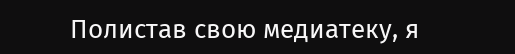Полистав свою медиатеку, я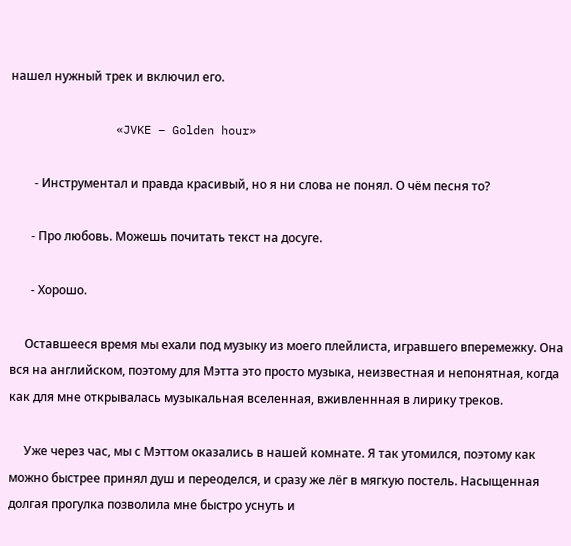нашел нужный трек и включил его.

               «JVKE – Golden hour»

        - Инструментал и правда красивый, но я ни слова не понял. О чём песня то?

       - Про любовь. Можешь почитать текст на досуге.

       - Хорошо.

     Оставшееся время мы ехали под музыку из моего плейлиста, игравшего вперемежку. Она вся на английском, поэтому для Мэтта это просто музыка, неизвестная и непонятная, когда как для мне открывалась музыкальная вселенная, вживленнная в лирику треков.

     Уже через час, мы с Мэттом оказались в нашей комнате. Я так утомился, поэтому как можно быстрее принял душ и переоделся, и сразу же лёг в мягкую постель. Насыщенная долгая прогулка позволила мне быстро уснуть и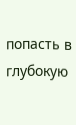попасть в глубокую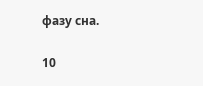фазу сна.

10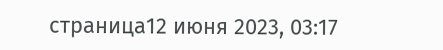страница12 июня 2023, 03:17